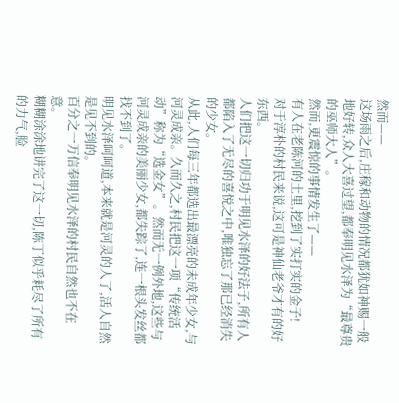然而——
这场雨之后,庄稼和动物的情况都犹如神赐一般地好转,众人大喜过望,都奉明见水泽为“最尊贵的巫师大人”。
然而,更震惊的事情发生了——
有人在老陈河的土里,挖到了实打实的金子!
对于淳朴的村民来说,这可是神仙老爷才有的好东西。
人们把这一切归功于明见水泽的好法子,所有人都陷入了无尽的喜悦之中,唯独忘了那已经消失的少女。
从此,人们每三年都选出最漂亮的未成年少女,与河灵成亲。久而久之,村民把这一项“传统活动”称为“选金女”。然而无一例外地,这些与河灵成亲的美丽少女,都失踪了,连一根头发丝都找不到了。
明见水泽呵呵道,本来就是河灵的人了,活人自然是见不到的。
百分之一万信奉明见水泽的村民自然也不在意。
糊糊涂涂地讲完了这一切,陈丁似乎耗尽了所有的力气,脸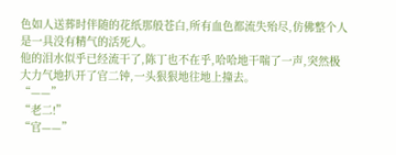色如人送葬时伴随的花纸那般苍白,所有血色都流失殆尽,仿佛整个人是一具没有精气的活死人。
他的泪水似乎已经流干了,陈丁也不在乎,哈哈地干喘了一声,突然极大力气地扒开了官二钟,一头狠狠地往地上撞去。
“——”
“老二!”
“官——”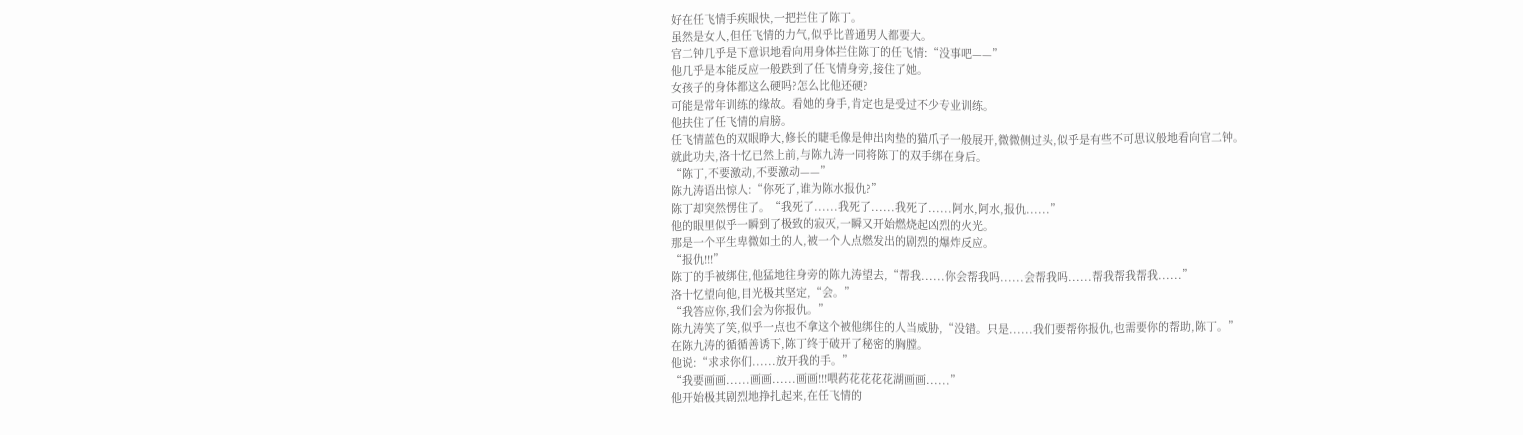好在任飞情手疾眼快,一把拦住了陈丁。
虽然是女人,但任飞情的力气,似乎比普通男人都要大。
官二钟几乎是下意识地看向用身体拦住陈丁的任飞情:“没事吧——”
他几乎是本能反应一般跌到了任飞情身旁,接住了她。
女孩子的身体都这么硬吗?怎么比他还硬?
可能是常年训练的缘故。看她的身手,肯定也是受过不少专业训练。
他扶住了任飞情的肩膀。
任飞情蓝色的双眼睁大,修长的睫毛像是伸出肉垫的猫爪子一般展开,微微侧过头,似乎是有些不可思议般地看向官二钟。
就此功夫,洛十忆已然上前,与陈九涛一同将陈丁的双手绑在身后。
“陈丁,不要激动,不要激动——”
陈九涛语出惊人:“你死了,谁为陈水报仇?”
陈丁却突然愣住了。“我死了......我死了......我死了......阿水,阿水,报仇......”
他的眼里似乎一瞬到了极致的寂灭,一瞬又开始燃烧起凶烈的火光。
那是一个平生卑微如土的人,被一个人点燃发出的剧烈的爆炸反应。
“报仇!!!”
陈丁的手被绑住,他猛地往身旁的陈九涛望去,“帮我......你会帮我吗......会帮我吗......帮我帮我帮我......”
洛十忆望向他,目光极其坚定,“会。”
“我答应你,我们会为你报仇。”
陈九涛笑了笑,似乎一点也不拿这个被他绑住的人当威胁,“没错。只是......我们要帮你报仇,也需要你的帮助,陈丁。”
在陈九涛的循循善诱下,陈丁终于破开了秘密的胸膛。
他说:“求求你们......放开我的手。”
“我要画画......画画......画画!!!喂药花花花花湖画画......”
他开始极其剧烈地挣扎起来,在任飞情的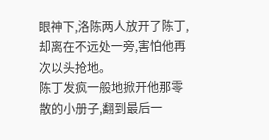眼神下,洛陈两人放开了陈丁,却离在不远处一旁,害怕他再次以头抢地。
陈丁发疯一般地掀开他那零散的小册子,翻到最后一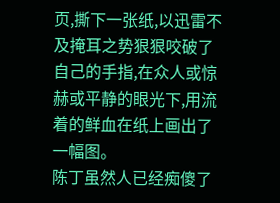页,撕下一张纸,以迅雷不及掩耳之势狠狠咬破了自己的手指,在众人或惊赫或平静的眼光下,用流着的鲜血在纸上画出了一幅图。
陈丁虽然人已经痴傻了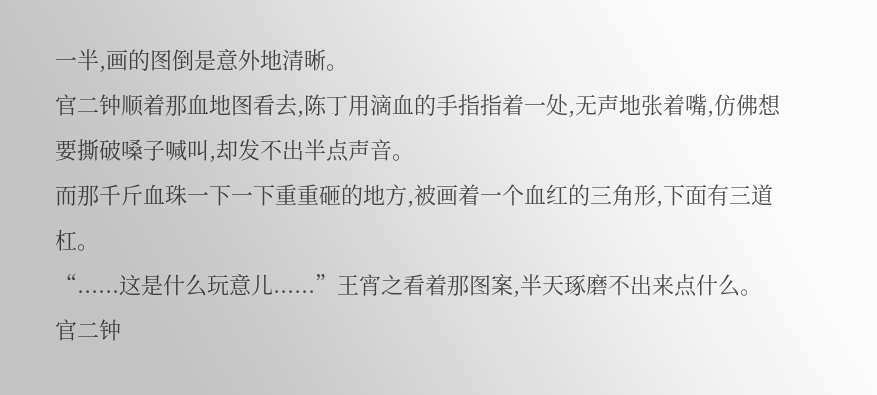一半,画的图倒是意外地清晰。
官二钟顺着那血地图看去,陈丁用滴血的手指指着一处,无声地张着嘴,仿佛想要撕破嗓子喊叫,却发不出半点声音。
而那千斤血珠一下一下重重砸的地方,被画着一个血红的三角形,下面有三道杠。
“......这是什么玩意儿......”王宵之看着那图案,半天琢磨不出来点什么。
官二钟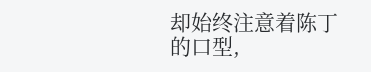却始终注意着陈丁的口型,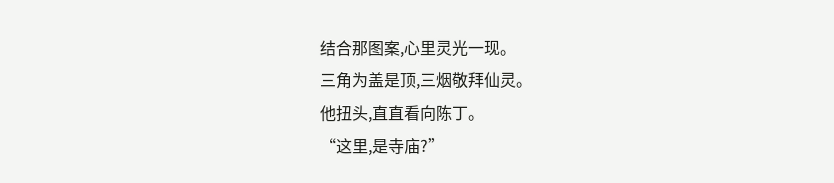结合那图案,心里灵光一现。
三角为盖是顶,三烟敬拜仙灵。
他扭头,直直看向陈丁。
“这里,是寺庙?”